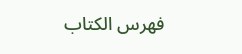فهرس الكتاب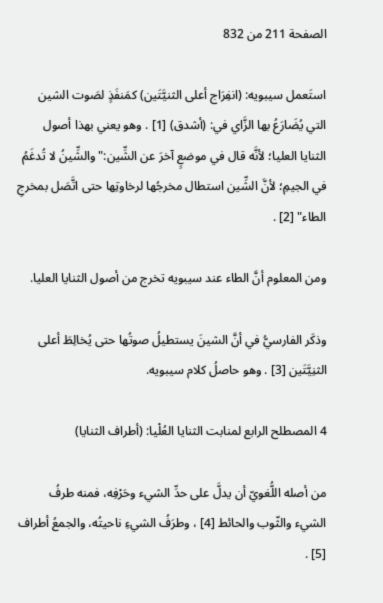الصفحة 211 من 832

استَعمل سيبويه: (انفِرَاج أعلى الثنيَّتَين) كمَنفَذٍ لصَوت الشين التي يُضَارَعُ بها الزَّاي في: (أشدق) [1] . وهو يعني بهذا أصول الثنايا العليا؛ لأنَّه قال في موضعٍ آخرَ عن الشِّين:"والشِّينُ لا تُدغَمُ في الجيمِ؛ لأنَّ الشِّين استطال مخرجُها لرخاوتِها حتى اتَّصَل بمخرجِ الطاء" [2] .

ومن المعلوم أنَّ الطاء عند سيبويه تخرج من أصول الثنايا العليا.

وذكَر الفارسيُّ في أنَّ الشينَ يستطيلُ صوتُها حتى يُخالِطَ أعلى الثنِيَّتَين [3] . وهو حاصلُ كلام سيبويه.

4 المصطلح الرابع لمنابت الثنايا العُلْيا: (أطراف الثنايا)

من أصله اللُّغويّ أن يدلَّ على حدِّ الشيء وحَرْفِه، فمنه طرفُ الشيء والثّوب والحائط [4] ، وطرَفُ الشيءِ ناحيتُه، والجمعُ أطراف [5] .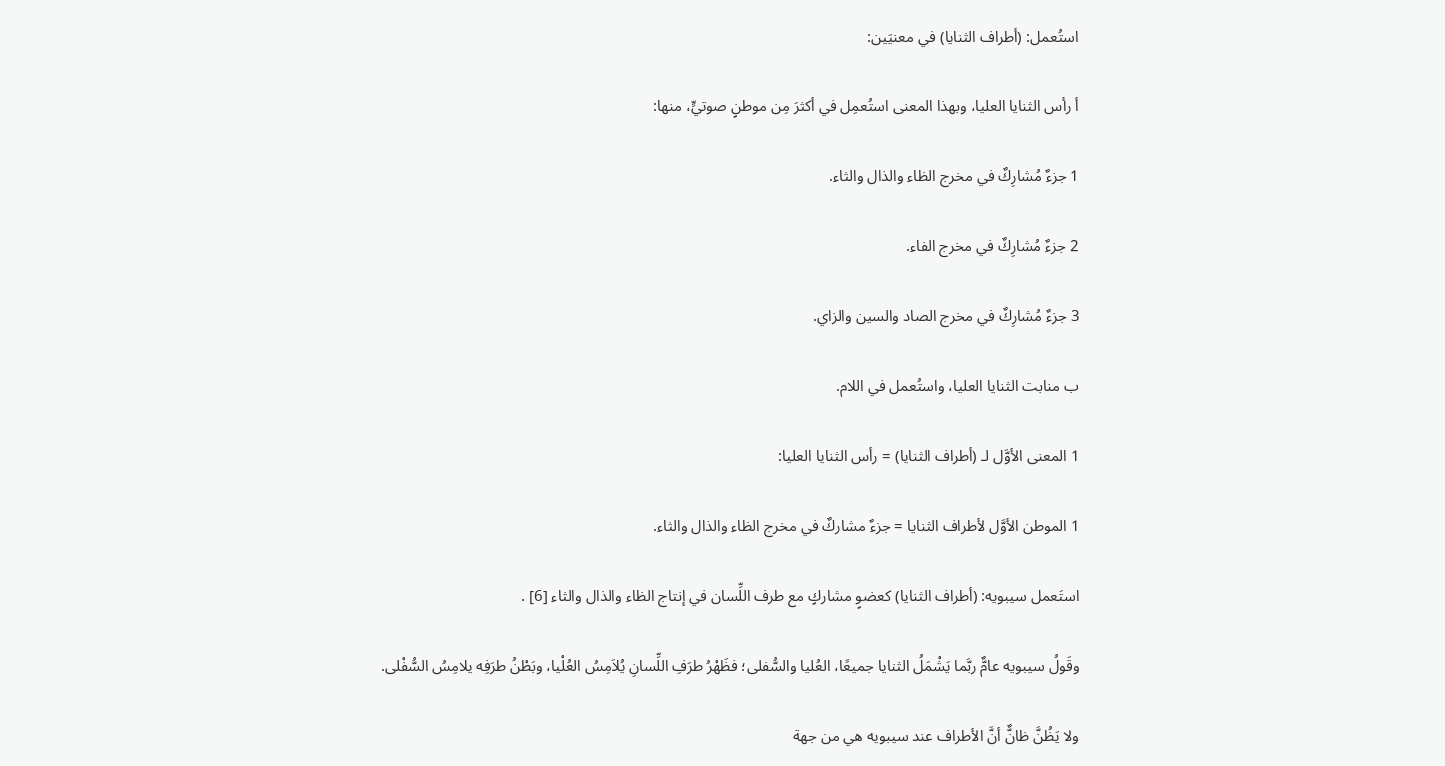استُعمل: (أطراف الثنايا) في معنيَين:

أ رأس الثنايا العليا، وبهذا المعنى استُعمِل في أكثرَ مِن موطنٍ صوتيٍّ، منها:

1 جزءٌ مُشارِكٌ في مخرج الظاء والذال والثاء.

2 جزءٌ مُشارِكٌ في مخرج الفاء.

3 جزءٌ مُشارِكٌ في مخرج الصاد والسين والزاي.

ب منابت الثنايا العليا، واستُعمل في اللام.

1 المعنى الأوَّل لـ (أطراف الثنايا) = رأس الثنايا العليا:

1 الموطن الأوَّل لأطراف الثنايا = جزءٌ مشاركٌ في مخرج الظاء والذال والثاء.

استَعمل سيبويه: (أطراف الثنايا) كعضوٍ مشاركٍ مع طرف اللِّسان في إنتاج الظاء والذال والثاء [6] .

وقَولُ سيبويه عامٌّ ربَّما يَشْمَلُ الثنايا جميعًا، العُليا والسُّفلى؛ فظَهْرُ طرَفِ اللِّسانِ يُلاَمِسُ العُلْيا، وبَطْنُ طرَفِه يلامِسُ السُّفْلى.

ولا يَظُنَّ ظانٌّ أنَّ الأطراف عند سيبويه هي من جهة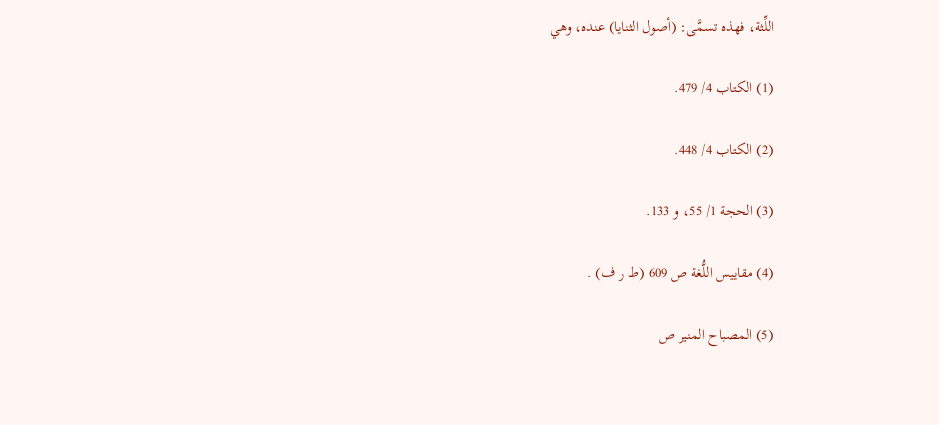اللِّثة، فهذه تسمَّى: (أصول الثنايا) عنده، وهي

(1) الكتاب 4/ 479.

(2) الكتاب 4/ 448.

(3) الحجة 1/ 55، و 133.

(4) مقاييس اللُّغة ص 609 (ط ر ف) .

(5) المصباح المنير ص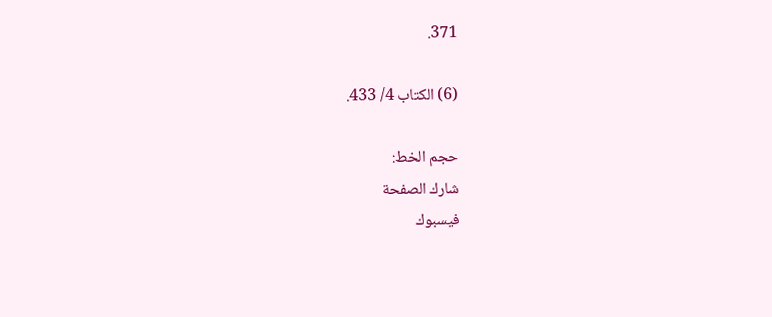371.

(6) الكتاب 4/ 433.

حجم الخط:
شارك الصفحة
فيسبوك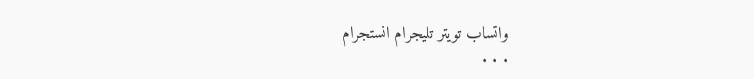واتساب تويتر تليجرام انستجرام
. . .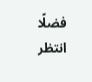فضلًا انتظر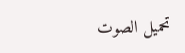تحميل الصوت